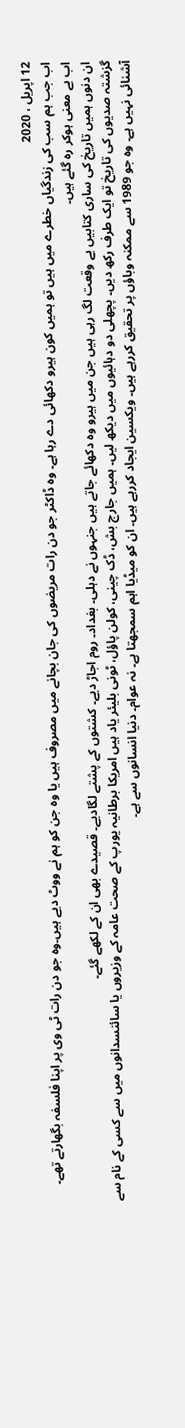12 اپریل ، 2020
اب جب ہم سب کی زندگیاں خطرے میں ہیں تو ہمیں کون ہیرو دکھائی دے رہا ہے۔ وہ ڈاکٹر جو دن رات مریضوں کی جان بچانے میں مصروف ہیں یا وہ جن کو ہم نے ووٹ دیے ہیں۔وہ جو دن رات ٹی وی پر اپنا فلسفہ بگھارتے تھے۔ اب بے معنی ہوکر رہ گئے ہیں۔
ان دنوں ہمیں تاریخ کی ساری کتابیں بے وقعت لگ رہی ہیں جن میں ہیرو وہ دکھائے جاتے ہیں جنہوں نے دہلی۔ بغداد۔ روم اجاڑ دیے۔ کشتوں کے پشتے لگادیے۔ قصیدے بھی ان کے لکھے گئے۔
گزشتہ صدیوں کی تاریخ تو ایک طرف رکھ دیں۔ پچھلی دو دہائیوں میں دیکھ لیں۔ ہمیں جارج بش، ڈک چینی، کولن پاؤل، ٹونی بلیئر یاد ہیں امریکا برطانیہ یورپ کے صحت عامہ کے وزیروں یا سائنسدانوں میں سے کسی کے نام سے آشنائی نہیں ہے۔ وہ جو 1989 سے ممکنہ وباؤں پر تحقیق کررہے ہیں۔ ویکسین ایجاد کررہے ہیں۔ ان کو میڈیا اہم سمجھتا ہے۔ نہ عوام۔ دنیا انسانوں سے ہے۔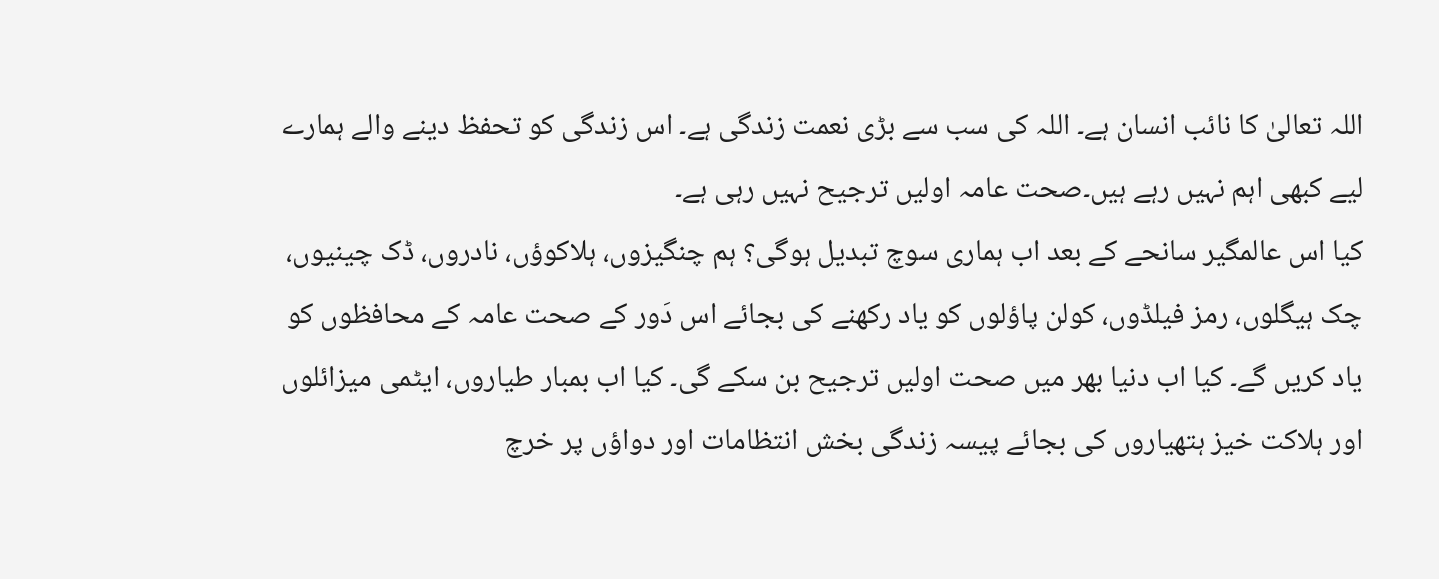اللہ تعالیٰ کا نائب انسان ہے۔ اللہ کی سب سے بڑی نعمت زندگی ہے۔ اس زندگی کو تحفظ دینے والے ہمارے لیے کبھی اہم نہیں رہے ہیں۔صحت عامہ اولیں ترجیح نہیں رہی ہے۔
کیا اس عالمگیر سانحے کے بعد اب ہماری سوچ تبدیل ہوگی؟ ہم چنگیزوں، ہلاکوؤں، نادروں، ڈک چینیوں، چک ہیگلوں، رمز فیلڈوں، کولن پاؤلوں کو یاد رکھنے کی بجائے اس دَور کے صحت عامہ کے محافظوں کو یاد کریں گے۔ کیا اب دنیا بھر میں صحت اولیں ترجیح بن سکے گی۔ کیا اب بمبار طیاروں، ایٹمی میزائلوں اور ہلاکت خیز ہتھیاروں کی بجائے پیسہ زندگی بخش انتظامات اور دواؤں پر خرچ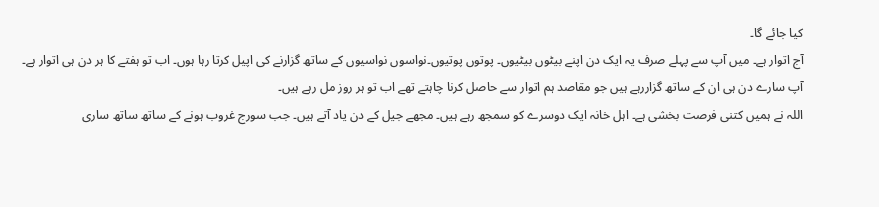کیا جائے گا۔
آج اتوار ہے۔ میں آپ سے پہلے صرف یہ ایک دن اپنے بیٹوں بیٹیوں۔ پوتوں پوتیوں۔نواسوں نواسیوں کے ساتھ گزارنے کی اپیل کرتا رہا ہوں۔ اب تو ہفتے کا ہر دن ہی اتوار ہے۔ آپ سارے دن ہی ان کے ساتھ گزاررہے ہیں جو مقاصد ہم اتوار سے حاصل کرنا چاہتے تھے اب تو ہر روز مل رہے ہیں۔
اللہ نے ہمیں کتنی فرصت بخشی ہے۔ اہل خانہ ایک دوسرے کو سمجھ رہے ہیں۔ مجھے جیل کے دن یاد آتے ہیں۔ جب سورج غروب ہونے کے ساتھ ساتھ ساری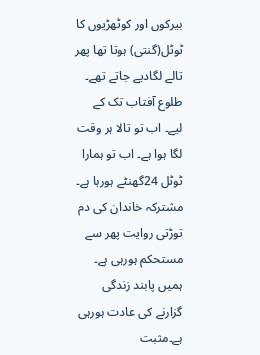بیرکوں اور کوٹھڑیوں کا ٹوٹل(گنتی) ہوتا تھا پھر تالے لگادیے جاتے تھے۔ طلوع آفتاب تک کے لیے۔ اب تو تالا ہر وقت لگا ہوا ہے۔ اب تو ہمارا ٹوٹل 24گھنٹے ہورہا ہے۔
مشترکہ خاندان کی دم توڑتی روایت پھر سے مستحکم ہورہی ہے۔ ہمیں پابند زندگی گزارنے کی عادت ہورہی ہے۔مثبت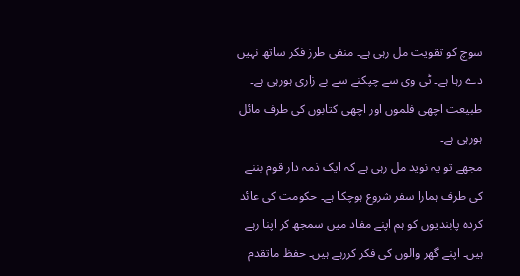سوچ کو تقویت مل رہی ہے۔ منفی طرز فکر ساتھ نہیں دے رہا ہے۔ ٹی وی سے چپکنے سے بے زاری ہورہی ہے۔ طبیعت اچھی فلموں اور اچھی کتابوں کی طرف مائل ہورہی ہے۔
مجھے تو یہ نوید مل رہی ہے کہ ایک ذمہ دار قوم بننے کی طرف ہمارا سفر شروع ہوچکا ہے۔ حکومت کی عائد کردہ پابندیوں کو ہم اپنے مفاد میں سمجھ کر اپنا رہے ہیں۔ اپنے گھر والوں کی فکر کررہے ہیں۔ حفظ ماتقدم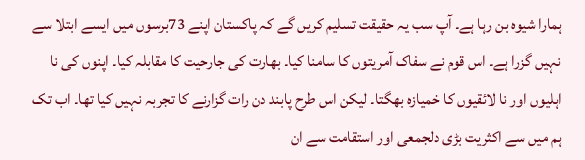ہمارا شیوہ بن رہا ہے۔ آپ سب یہ حقیقت تسلیم کریں گے کہ پاکستان اپنے 73برسوں میں ایسے ابتلا سے نہیں گزرا ہے۔ اس قوم نے سفاک آمریتوں کا سامنا کیا۔ بھارت کی جارحیت کا مقابلہ کیا۔ اپنوں کی نا اہلیوں اور نا لائقیوں کا خمیازہ بھگتا۔ لیکن اس طرح پابند دن رات گزارنے کا تجربہ نہیں کیا تھا۔ اب تک ہم میں سے اکثریت بڑی دلجمعی اور استقامت سے ان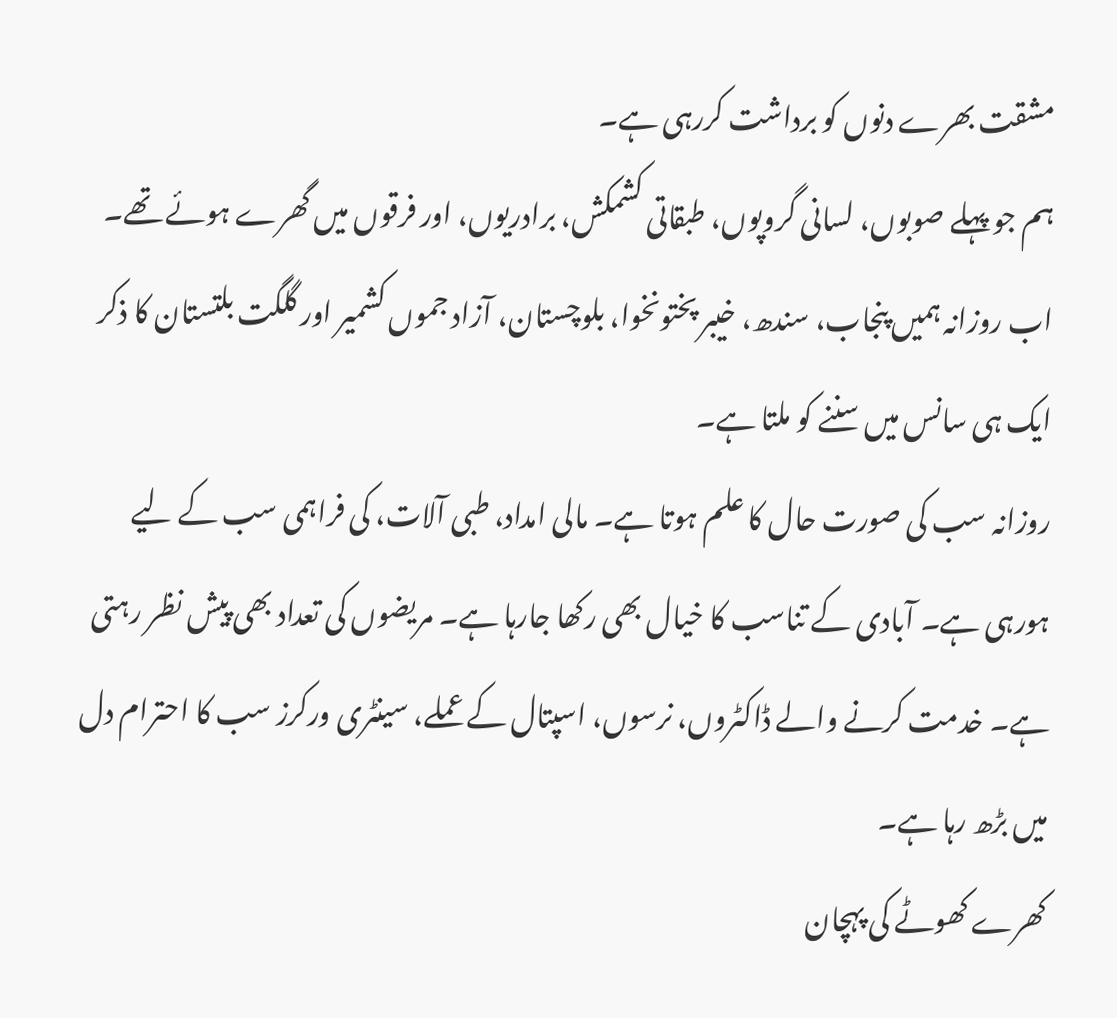مشقت بھرے دنوں کو برداشت کررہی ہے۔
ہم جو پہلے صوبوں، لسانی گروپوں، طبقاتی کشمکش، برادریوں، اور فرقوں میں گھرے ہوئے تھے۔ اب روزانہ ہمیں پنجاب، سندھ، خیبر پختونخوا، بلوچستان، آزاد جموں کشمیر اور گلگت بلتستان کا ذکر ایک ہی سانس میں سننے کو ملتا ہے۔
روزانہ سب کی صورت حال کا علم ہوتا ہے۔ مالی امداد، طبی آلات، کی فراہمی سب کے لیے ہورہی ہے۔ آبادی کے تناسب کا خیال بھی رکھا جارہا ہے۔ مریضوں کی تعداد بھی پیش نظر رہتی ہے۔ خدمت کرنے والے ڈاکٹروں، نرسوں، اسپتال کے عملے، سینٹری ورکرز سب کا احترام دل میں بڑھ رہا ہے۔
کھرے کھوٹے کی پہچان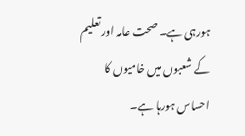ہورہی ہے۔ صحت عامہ اور تعلیم کے شعبوں میں خامیوں کا احساس ہورہا ہے۔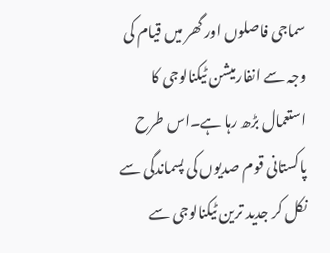سماجی فاصلوں اور گھر میں قیام کی وجہ سے انفارمیشن ٹیکنالوجی کا استعمال بڑھ رہا ہے۔اس طرح پاکستانی قوم صدیوں کی پسماندگی سے نکل کر جدید ترین ٹیکنالوجی سے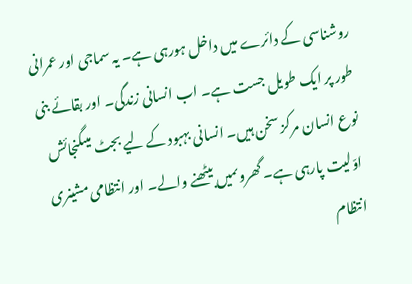روشناسی کے دائرے میں داخل ہورہی ہے۔ یہ سماجی اور عمرانی طور پر ایک طویل جست ہے۔ اب انسانی زندگی۔ اور بقائے بنی نوع انسان مرکز سخن ہیں۔ انسانی بہبود کے لیے بجٹ میںگنجائش اوّلیت پارہی ہے۔ گھروںمیں بیٹھنے والے۔ اور انتظامی مشینری انتظام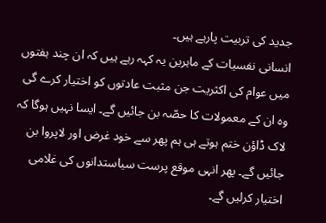جدید کی تربیت پارہے ہیں۔
انسانی نفسیات کے ماہرین یہ کہہ رہے ہیں کہ ان چند ہفتوں میں عوام کی اکثریت جن مثبت عادتوں کو اختیار کرے گی وہ ان کے معمولات کا حصّہ بن جائیں گے۔ ایسا نہیں ہوگا کہ لاک ڈاؤن ختم ہوتے ہی ہم پھر سے خود غرض اور لاپروا بن جائیں گے۔ پھر انہی موقع پرست سیاستدانوں کی غلامی اختیار کرلیں گے۔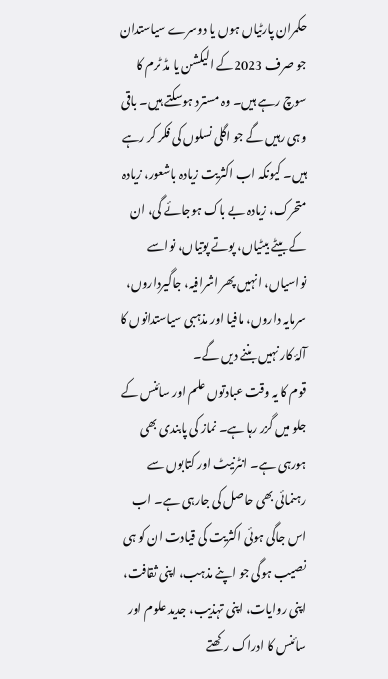حکمران پارٹیاں ہوں یا دوسرے سیاستدان جو صرف 2023کے الیکشن یا مڈ ٹرم کا سوچ رہے ہیں۔ وہ مسترد ہوسکتے ہیں۔ باقی وہی رہیں گے جو اگلی نسلوں کی فکر کر رہے ہیں۔ کیونکہ اب اکثریت زیادہ باشعور، زیادہ متحرک، زیادہ بے باک ہوجائے گی، ان کے بیٹے بیٹیاں، پوتے پوتیاں، نواسے نواسیاں، انہیں پھر اشرافیہ، جاگیرداروں، سرمایہ داروں، مافیا اور مذہبی سیاستدانوں کا آلۂ کار نہیں بننے دیں گے۔
قوم کا یہ وقت عبادتوں علم اور سائنس کے جلو میں گزر رہا ہے۔ نماز کی پابندی بھی ہورہی ہے۔ انٹرنیٹ اور کتابوں سے رہنمائی بھی حاصل کی جارہی ہے۔ اب اس جاگی ہوئی اکثریت کی قیادت ان کو ہی نصیب ہوگی جو اپنے مذہب، اپنی ثقافت، اپنی روایات، اپنی تہذیب، جدید علوم اور سائنس کا ادراک رکھتے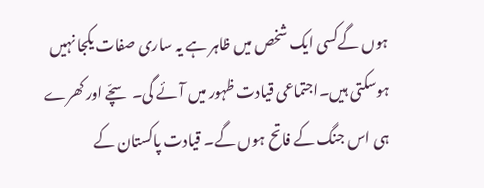ہوں گےکسی ایک شخص میں ظاہر ہے یہ ساری صفات یکجا نہیں ہوسکتی ہیں۔اجتماعی قیادت ظہور میں آئے گی۔ سچّے اور کھرے ہی اس جنگ کے فاتح ہوں گے۔ قیادت پاکستان کے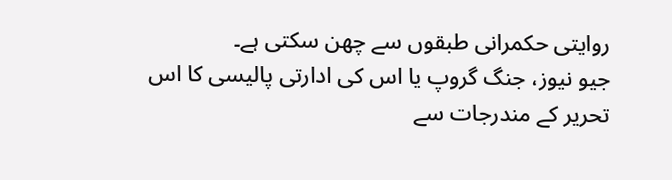روایتی حکمرانی طبقوں سے چھن سکتی ہے۔
جیو نیوز، جنگ گروپ یا اس کی ادارتی پالیسی کا اس تحریر کے مندرجات سے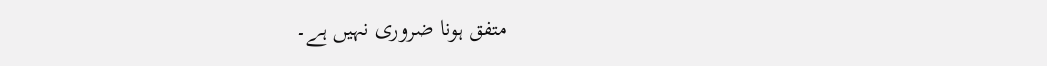متفق ہونا ضروری نہیں ہے۔